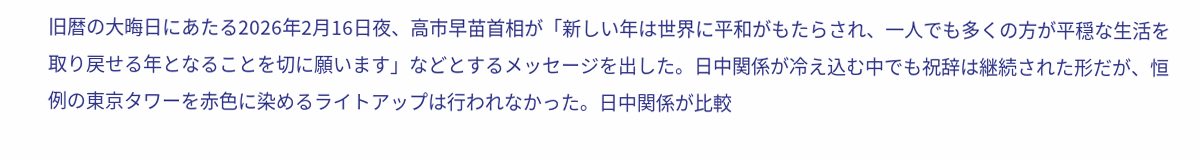旧暦の大晦日にあたる2026年2月16日夜、高市早苗首相が「新しい年は世界に平和がもたらされ、一人でも多くの方が平穏な生活を取り戻せる年となることを切に願います」などとするメッセージを出した。日中関係が冷え込む中でも祝辞は継続された形だが、恒例の東京タワーを赤色に染めるライトアップは行われなかった。日中関係が比較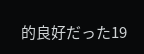的良好だった19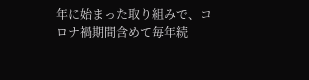年に始まった取り組みで、コロナ禍期間含めて毎年続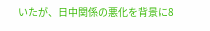いたが、日中関係の悪化を背景に8